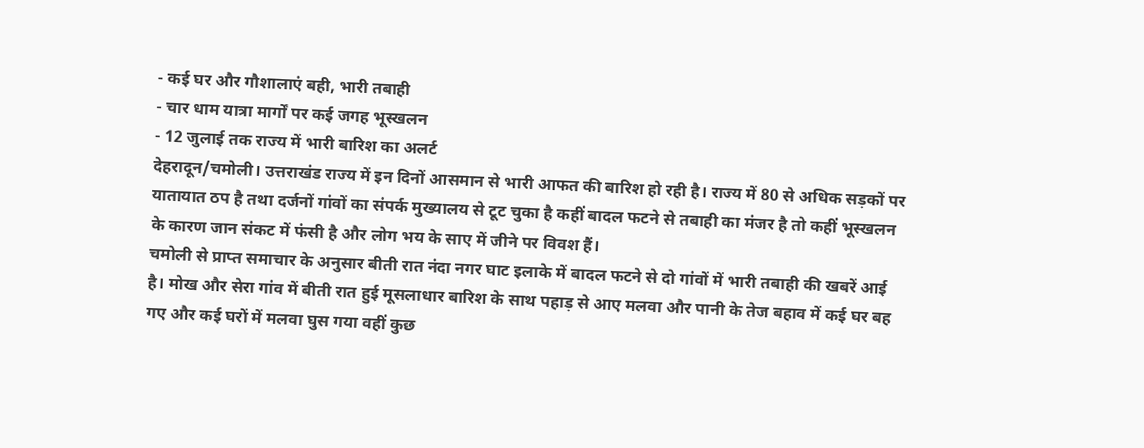- कई घर और गौशालाएं बही, भारी तबाही
- चार धाम यात्रा मार्गों पर कई जगह भूस्खलन
- 12 जुलाई तक राज्य में भारी बारिश का अलर्ट
देहरादून/चमोली। उत्तराखंड राज्य में इन दिनों आसमान से भारी आफत की बारिश हो रही है। राज्य में 80 से अधिक सड़कों पर यातायात ठप है तथा दर्जनों गांवों का संपर्क मुख्यालय से टूट चुका है कहीं बादल फटने से तबाही का मंजर है तो कहीं भूस्खलन के कारण जान संकट में फंसी है और लोग भय के साए में जीने पर विवश हैं।
चमोली से प्राप्त समाचार के अनुसार बीती रात नंदा नगर घाट इलाके में बादल फटने से दो गांवों में भारी तबाही की खबरें आई है। मोख और सेरा गांव में बीती रात हुई मूसलाधार बारिश के साथ पहाड़ से आए मलवा और पानी के तेज बहाव में कई घर बह गए और कई घरों में मलवा घुस गया वहीं कुछ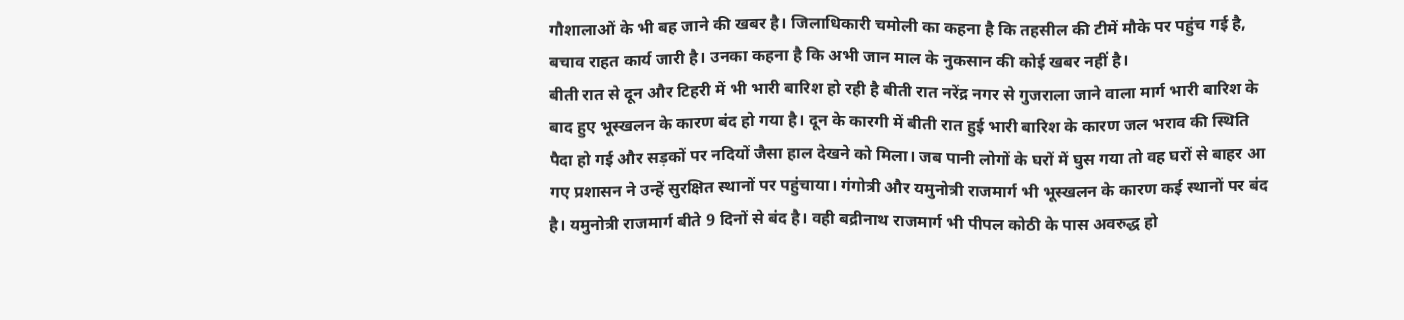गौशालाओं के भी बह जाने की खबर है। जिलाधिकारी चमोली का कहना है कि तहसील की टीमें मौके पर पहुंच गई है, बचाव राहत कार्य जारी है। उनका कहना है कि अभी जान माल के नुकसान की कोई खबर नहीं है।
बीती रात से दून और टिहरी में भी भारी बारिश हो रही है बीती रात नरेंद्र नगर से गुजराला जाने वाला मार्ग भारी बारिश के बाद हुए भूस्खलन के कारण बंद हो गया है। दून के कारगी में बीती रात हुई भारी बारिश के कारण जल भराव की स्थिति पैदा हो गई और सड़कों पर नदियों जैसा हाल देखने को मिला। जब पानी लोगों के घरों में घुस गया तो वह घरों से बाहर आ गए प्रशासन ने उन्हें सुरक्षित स्थानों पर पहुंचाया। गंगोत्री और यमुनोत्री राजमार्ग भी भूस्खलन के कारण कई स्थानों पर बंद है। यमुनोत्री राजमार्ग बीते 9 दिनों से बंद है। वही बद्रीनाथ राजमार्ग भी पीपल कोठी के पास अवरुद्ध हो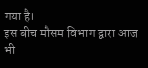गया है।
इस बीच मौसम विभाग द्वारा आज भी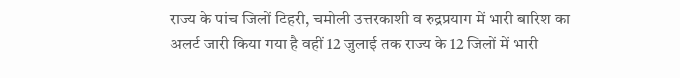राज्य के पांच जिलों टिहरी, चमोली उत्तरकाशी व रुद्रप्रयाग में भारी बारिश का अलर्ट जारी किया गया है वहीं 12 जुलाई तक राज्य के 12 जिलों में भारी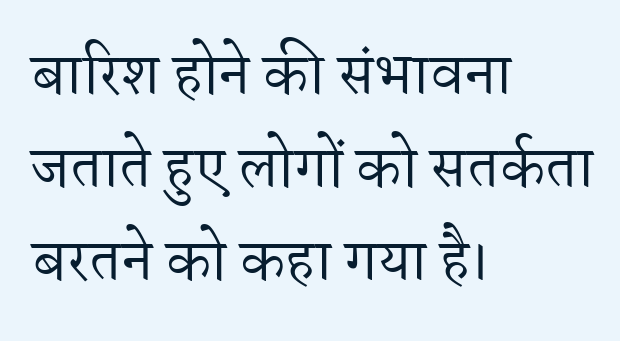बारिश होने की संभावना जताते हुए लोगों को सतर्कता बरतने को कहा गया है।